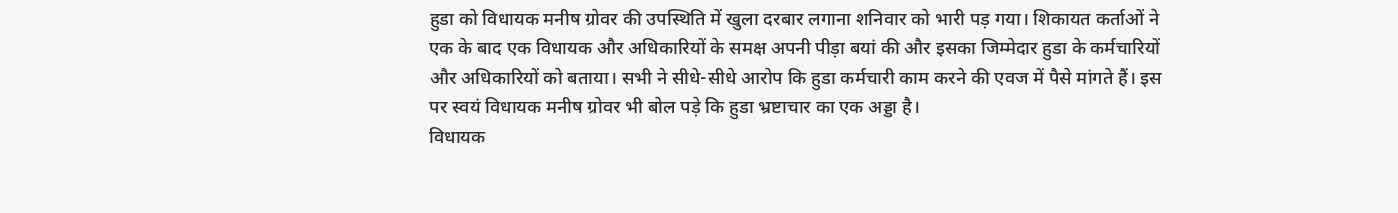हुडा को विधायक मनीष ग्रोवर की उपस्थिति में खुला दरबार लगाना शनिवार को भारी पड़ गया। शिकायत कर्ताओं ने एक के बाद एक विधायक और अधिकारियों के समक्ष अपनी पीड़ा बयां की और इसका जिम्मेदार हुडा के कर्मचारियों और अधिकारियों को बताया। सभी ने सीधे-सीधे आरोप कि हुडा कर्मचारी काम करने की एवज में पैसे मांगते हैं। इस पर स्वयं विधायक मनीष ग्रोवर भी बोल पड़े कि हुडा भ्रष्टाचार का एक अड्डा है।
विधायक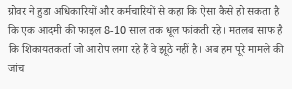ग्रोवर ने हुडा अधिकारियों और कर्मचारियों से कहा कि ऐसा कैसे हो सकता है कि एक आदमी की फाइल 8-10 साल तक धूल फांकती रहे। मतलब साफ है कि शिकायतकर्ता जो आरोप लगा रहे हैं वे झूठे नहीं है। अब हम पूरे मामले की जांच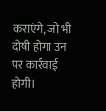कराएंगे, जो भी दोषी होगा उन पर कार्रवाई होगी।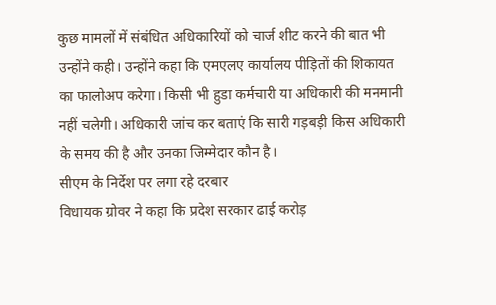कुछ मामलों में संबंधित अधिकारियों को चार्ज शीट करने की बात भी उन्होंने कही। उन्होंने कहा कि एमएलए कार्यालय पीड़ितों की शिकायत का फालोअप करेगा। किसी भी हुडा कर्मचारी या अधिकारी की मनमानी नहीं चलेगी। अधिकारी जांच कर बताएं कि सारी गड़बड़ी किस अधिकारी के समय की है और उनका जिम्मेदार कौन है।
सीएम के निर्देश पर लगा रहे दरबार
विधायक ग्रोवर ने कहा कि प्रदेश सरकार ढाई करोड़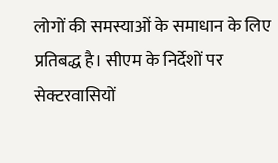लोगों की समस्याओं के समाधान के लिए प्रतिबद्ध है। सीएम के निर्देशों पर सेक्टरवासियों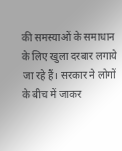की समस्याओं के समाधान के लिए खुला दरबार लगाये जा रहे हैं। सरकार ने लोगों के बीच में जाकर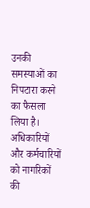उनकी समस्याओं का निपटारा करने का फैसला लिया है। अधिकारियों और कर्मचारियों को नागरिकों की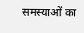समस्याओं का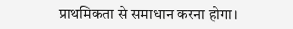प्राथमिकता से समाधान करना होगा।